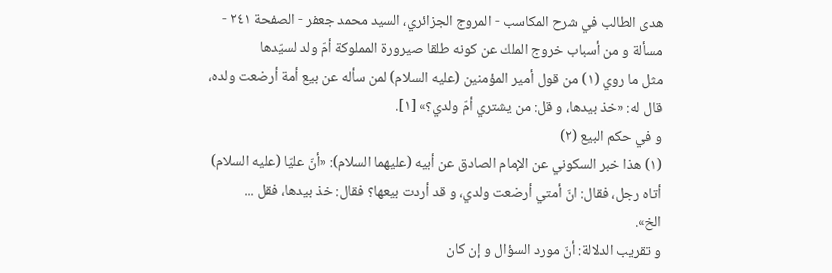هدى الطالب في شرح المكاسب - المروج الجزائري، السيد محمد جعفر - الصفحة ٢٤١ - مسألة و من أسباب خروج الملك عن كونه طلقا صيرورة المملوكة أمّ ولد لسيّدها
مثل ما روي (١) من قول أمير المؤمنين (عليه السلام) لمن سأله عن بيع أمة أرضعت ولده، قال له: «خذ بيدها، و قل: من يشتري أمّ ولدي؟» [١].
و في حكم البيع (٢)
(١) هذا خبر السكوني عن الإمام الصادق عن أبيه (عليهما السلام): «أنّ عليّا (عليه السلام) أتاه رجل، فقال: انّ أمتي أرضعت ولدي، و قد أردت بيعها؟ فقال: خذ بيدها، فقل ...
الخ».
و تقريب الدلالة: أنّ مورد السؤال و إن كان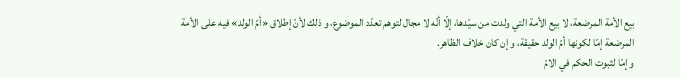بيع الأمة المرضعة، لا بيع الأمة التي ولدت من سيّدها، إلّا أنّه لا مجال لتوهم تعدّد الموضوع، و ذلك لأنّ إطلاق «أمّ الولد» فيه على الأمة المرضعة إمّا لكونها أمّ الولد حقيقة، و إن كان خلاف الظاهر.
و إمّا لثبوت الحكم في الامّ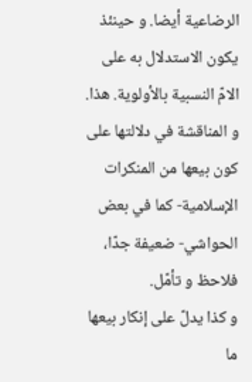الرضاعية أيضا. و حينئذ يكون الاستدلال به على الامّ النسبية بالأولوية. هذا.
و المناقشة في دلالتها على كون بيعها من المنكرات الإسلامية- كما في بعض الحواشي- ضعيفة جدّا، فلاحظ و تأمّل.
و كذا يدلّ على إنكار بيعها ما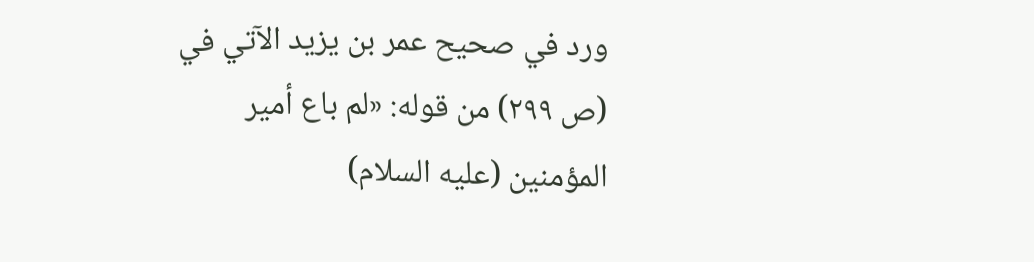ورد في صحيح عمر بن يزيد الآتي في (ص ٢٩٩) من قوله: «لم باع أمير المؤمنين (عليه السلام)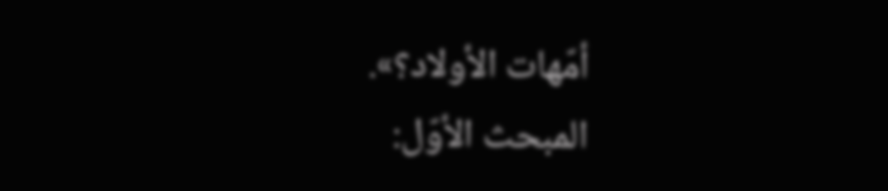أمّهات الأولاد؟».
المبحث الأوّل: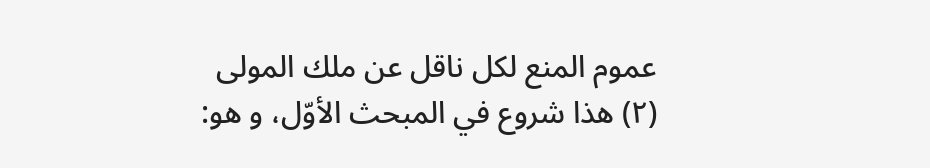عموم المنع لكل ناقل عن ملك المولى
(٢) هذا شروع في المبحث الأوّل، و هو: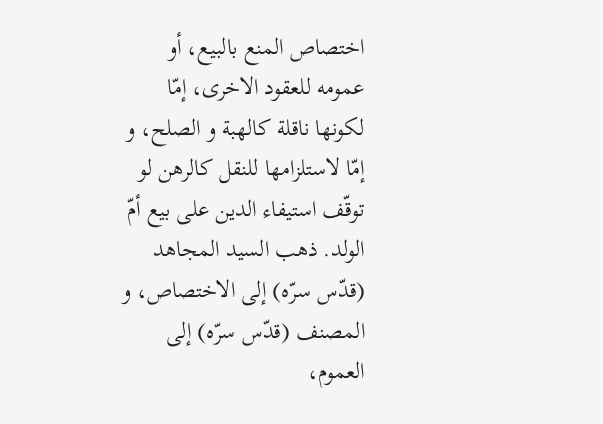اختصاص المنع بالبيع، أو عمومه للعقود الاخرى، إمّا لكونها ناقلة كالهبة و الصلح، و إمّا لاستلزامها للنقل كالرهن لو توقّف استيفاء الدين على بيع أمّ الولد. ذهب السيد المجاهد (قدّس سرّه) إلى الاختصاص، و المصنف (قدّس سرّه) إلى العموم،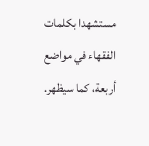مستشهدا بكلمات الفقهاء في مواضع أربعة، كما سيظهر.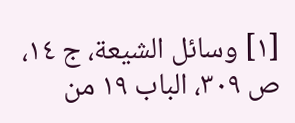[١] وسائل الشيعة، ج ١٤، ص ٣٠٩، الباب ١٩ من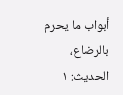أبواب ما يحرم بالرضاع، الحديث: ١